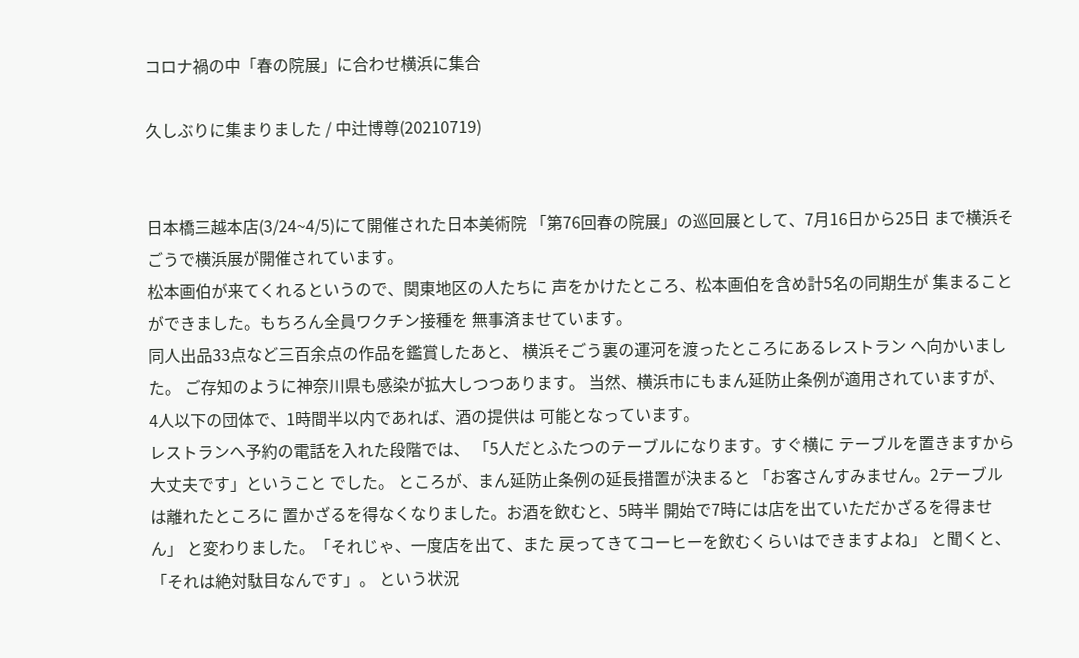コロナ禍の中「春の院展」に合わせ横浜に集合

久しぶりに集まりました / 中辻博尊(20210719)


日本橋三越本店(3/24~4/5)にて開催された日本美術院 「第76回春の院展」の巡回展として、7月16日から25日 まで横浜そごうで横浜展が開催されています。
松本画伯が来てくれるというので、関東地区の人たちに 声をかけたところ、松本画伯を含め計5名の同期生が 集まることができました。もちろん全員ワクチン接種を 無事済ませています。
同人出品33点など三百余点の作品を鑑賞したあと、 横浜そごう裏の運河を渡ったところにあるレストラン へ向かいました。 ご存知のように神奈川県も感染が拡大しつつあります。 当然、横浜市にもまん延防止条例が適用されていますが、 4人以下の団体で、1時間半以内であれば、酒の提供は 可能となっています。
レストランへ予約の電話を入れた段階では、 「5人だとふたつのテーブルになります。すぐ横に テーブルを置きますから大丈夫です」ということ でした。 ところが、まん延防止条例の延長措置が決まると 「お客さんすみません。2テーブルは離れたところに 置かざるを得なくなりました。お酒を飲むと、5時半 開始で7時には店を出ていただかざるを得ません」 と変わりました。「それじゃ、一度店を出て、また 戻ってきてコーヒーを飲むくらいはできますよね」 と聞くと、「それは絶対駄目なんです」。 という状況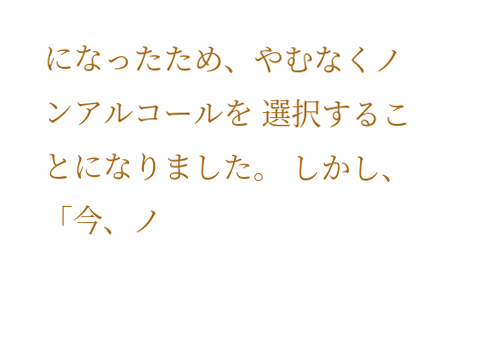になったため、やむなくノンアルコールを 選択することになりました。 しかし、「今、ノ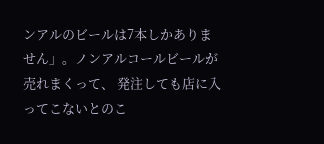ンアルのビールは7本しかありま せん」。ノンアルコールビールが売れまくって、 発注しても店に入ってこないとのこ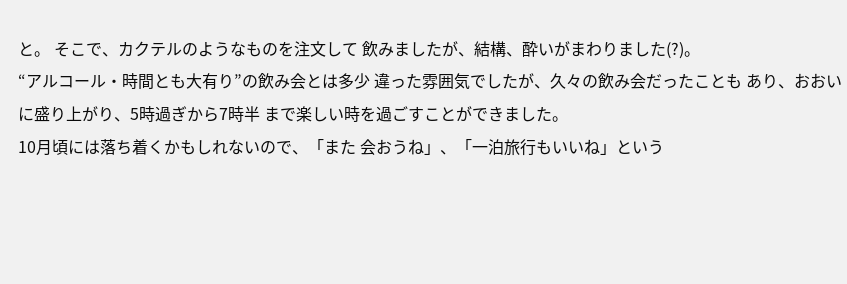と。 そこで、カクテルのようなものを注文して 飲みましたが、結構、酔いがまわりました(?)。
“アルコール・時間とも大有り”の飲み会とは多少 違った雰囲気でしたが、久々の飲み会だったことも あり、おおいに盛り上がり、5時過ぎから7時半 まで楽しい時を過ごすことができました。
10月頃には落ち着くかもしれないので、「また 会おうね」、「一泊旅行もいいね」という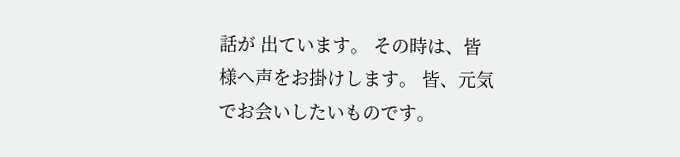話が 出ています。 その時は、皆様へ声をお掛けします。 皆、元気でお会いしたいものです。